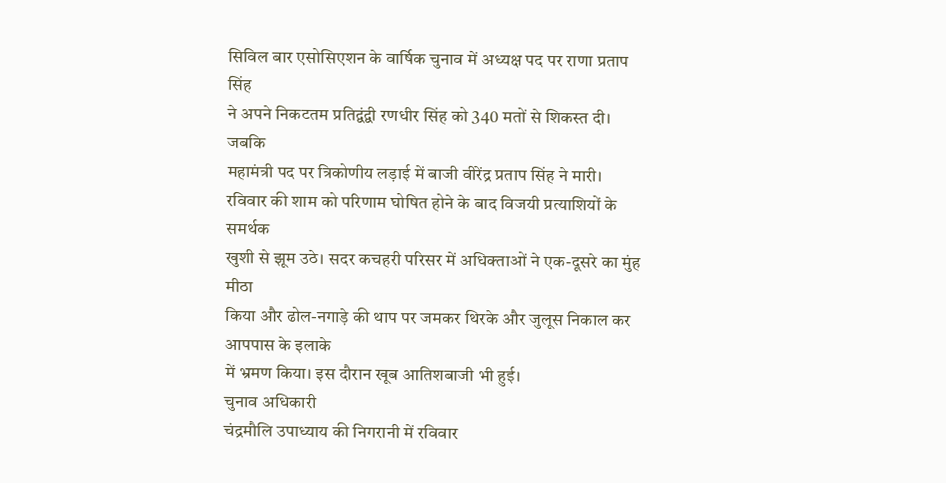सिविल बार एसोसिएशन के वार्षिक चुनाव में अध्यक्ष पद पर राणा प्रताप सिंह
ने अपने निकटतम प्रतिद्वंद्वी रणधीर सिंह को 340 मतों से शिकस्त दी। जबकि
महामंत्री पद पर त्रिकोणीय लड़ाई में बाजी वीरेंद्र प्रताप सिंह ने मारी।
रविवार की शाम को परिणाम घोषित होने के बाद विजयी प्रत्याशियों के समर्थक
खुशी से झूम उठे। सदर कचहरी परिसर में अधिक्ताओं ने एक-दूसरे का मुंह मीठा
किया और ढोल-नगाड़े की थाप पर जमकर थिरके और जुलूस निकाल कर आपपास के इलाके
में भ्रमण किया। इस दौरान खूब आतिशबाजी भी हुई।
चुनाव अधिकारी
चंद्रमौलि उपाध्याय की निगरानी में रविवार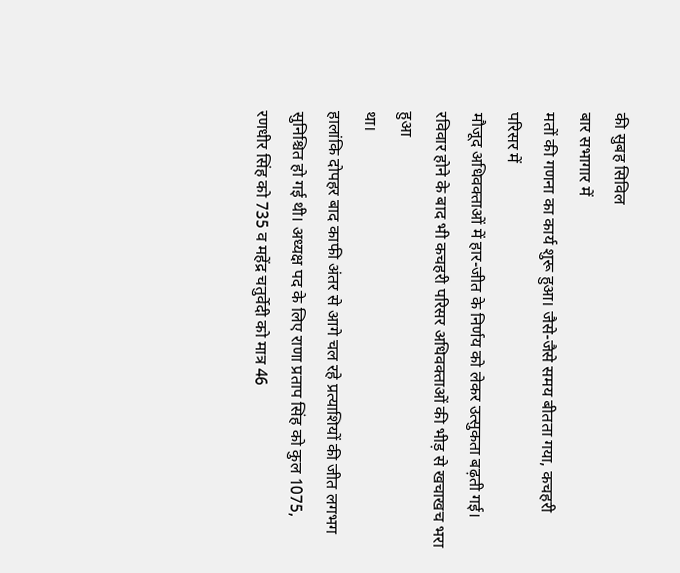की सुबह सिविल
बार सभागार में
मतों की गणना का कार्य शुरू हुआ। जैसे-जैसे समय बीतता गया, कचहरी परिसर में
मौजूद अधिवक्ताओं में हार-जीत के निर्णय को लेकर उत्सुकता बढ़ती गई।
रविवार होने के बाद भी कचहरी परिसर अधिवक्ताओं की भीड़ से खचाखच भरा हुआ
था।
हालांकि दोपहर बाद काफी अंतर से आगे चल रहे प्रत्याशियों की जीत लगभग
सुनिश्चित हो गई थी। अध्यक्ष पद के लिए राणा प्रताप सिंह को कुल 1075,
रणधीर सिंह को 735 व महेंद्र चतुर्वेदी को मात्र 46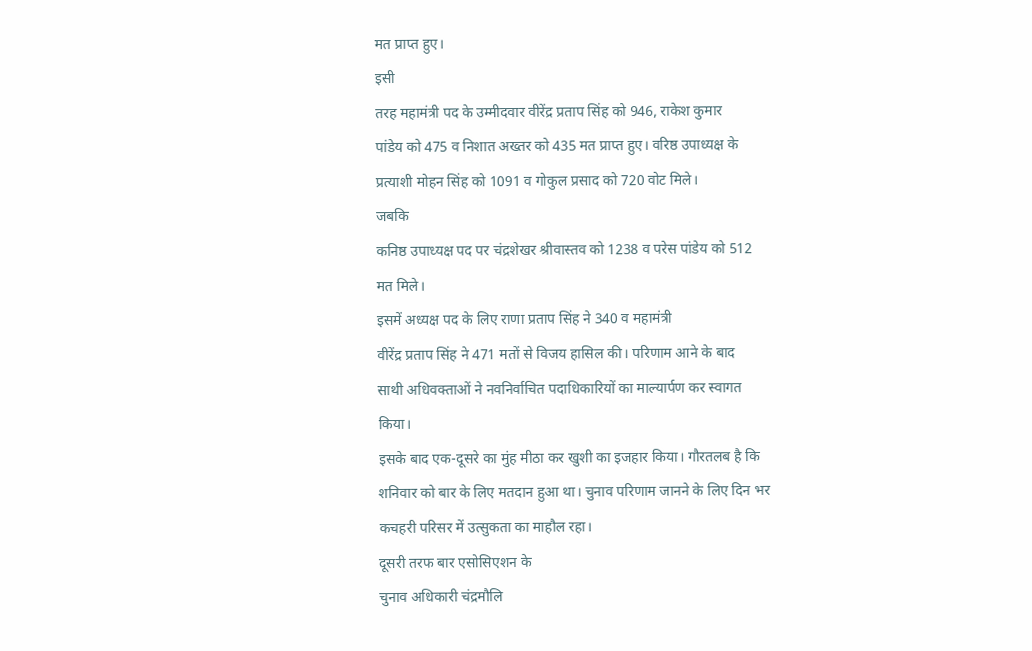मत प्राप्त हुए।
इसी
तरह महामंत्री पद के उम्मीदवार वीरेंद्र प्रताप सिंह को 946, राकेश कुमार
पांडेय को 475 व निशात अख्तर को 435 मत प्राप्त हुए। वरिष्ठ उपाध्यक्ष के
प्रत्याशी मोहन सिंह को 1091 व गोकुल प्रसाद को 720 वोट मिले।
जबकि
कनिष्ठ उपाध्यक्ष पद पर चंद्रशेखर श्रीवास्तव को 1238 व परेस पांडेय को 512
मत मिले।
इसमें अध्यक्ष पद के लिए राणा प्रताप सिंह ने 340 व महामंत्री
वीरेंद्र प्रताप सिंह ने 471 मतों से विजय हासिल की। परिणाम आने के बाद
साथी अधिवक्ताओं ने नवनिर्वाचित पदाधिकारियों का माल्यार्पण कर स्वागत
किया।
इसके बाद एक-दूसरे का मुंह मीठा कर खुशी का इजहार किया। गौरतलब है कि
शनिवार को बार के लिए मतदान हुआ था। चुनाव परिणाम जानने के लिए दिन भर
कचहरी परिसर में उत्सुकता का माहौल रहा।
दूसरी तरफ बार एसोसिएशन के
चुनाव अधिकारी चंद्रमौलि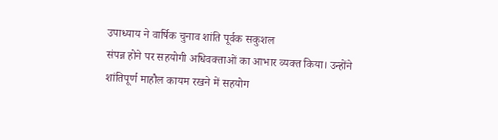उपाध्याय ने वार्षिक चुनाव शांति पूर्वक सकुशल
संपन्न होने पर सहयोगी अधिवक्ताओं का आभार व्यक्त किया। उन्होंने
शांतिपूर्ण माहौल कायम रखने में सहयोग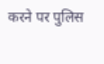करने पर पुलिस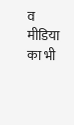व मीडिया का भी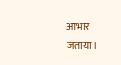आभार
जताया।